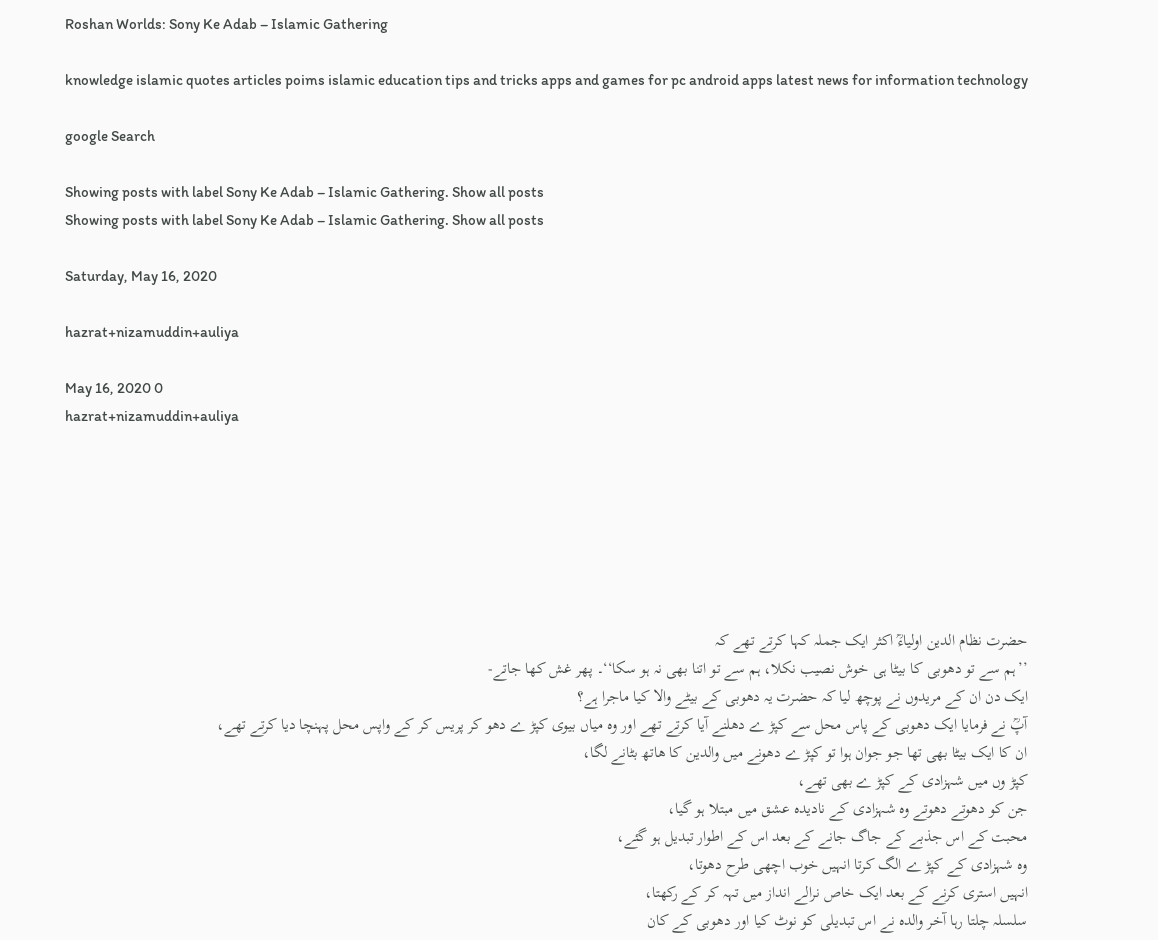Roshan Worlds: Sony Ke Adab – Islamic Gathering

knowledge islamic quotes articles poims islamic education tips and tricks apps and games for pc android apps latest news for information technology

google Search

Showing posts with label Sony Ke Adab – Islamic Gathering. Show all posts
Showing posts with label Sony Ke Adab – Islamic Gathering. Show all posts

Saturday, May 16, 2020

hazrat+nizamuddin+auliya

May 16, 2020 0
hazrat+nizamuddin+auliya







حضرت نظام الدین اولیاءؒ اکثر ایک جملہ کہا کرتے تھے کہ
’’ہم سے تو دھوبی کا بیٹا ہی خوش نصیب نکلا، ہم سے تو اتنا بھی نہ ہو سکا‘‘۔ پھر غش کھا جاتے-
ایک دن ان کے مریدوں نے پوچھ لیا کہ حضرت یہ دھوبی کے بیٹے والا کیا ماجرا ہے؟
آپؒ نے فرمایا ایک دھوبی کے پاس محل سے کپڑ ے دھلنے آیا کرتے تھے اور وہ میاں بیوی کپڑ ے دھو کر پریس کر کے واپس محل پہنچا دیا کرتے تھے،
ان کا ایک بیٹا بھی تھا جو جوان ہوا تو کپڑ ے دھونے میں والدین کا ھاتھ بٹانے لگا،
کپڑ وں میں شہزادی کے کپڑ ے بھی تھے،
جن کو دھوتے دھوتے وہ شہزادی کے نادیدہ عشق میں مبتلا ہو گیا،
محبت کے اس جذبے کے جاگ جانے کے بعد اس کے اطوار تبدیل ہو گئے،
وہ شہزادی کے کپڑ ے الگ کرتا انہیں خوب اچھی طرح دھوتا،
انہیں استری کرنے کے بعد ایک خاص نرالے انداز میں تہہ کر کے رکھتا،
سلسلہ چلتا رہا آخر والدہ نے اس تبدیلی کو نوٹ کیا اور دھوبی کے کان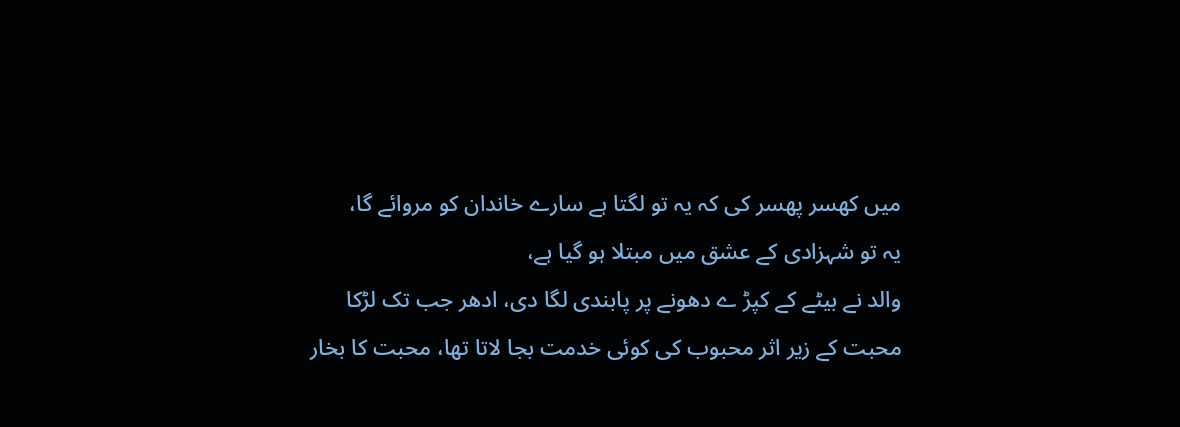میں کھسر پھسر کی کہ یہ تو لگتا ہے سارے خاندان کو مروائے گا،
یہ تو شہزادی کے عشق میں مبتلا ہو گیا ہے،
والد نے بیٹے کے کپڑ ے دھونے پر پابندی لگا دی، ادھر جب تک لڑکا محبت کے زیر اثر محبوب کی کوئی خدمت بجا لاتا تھا، محبت کا بخار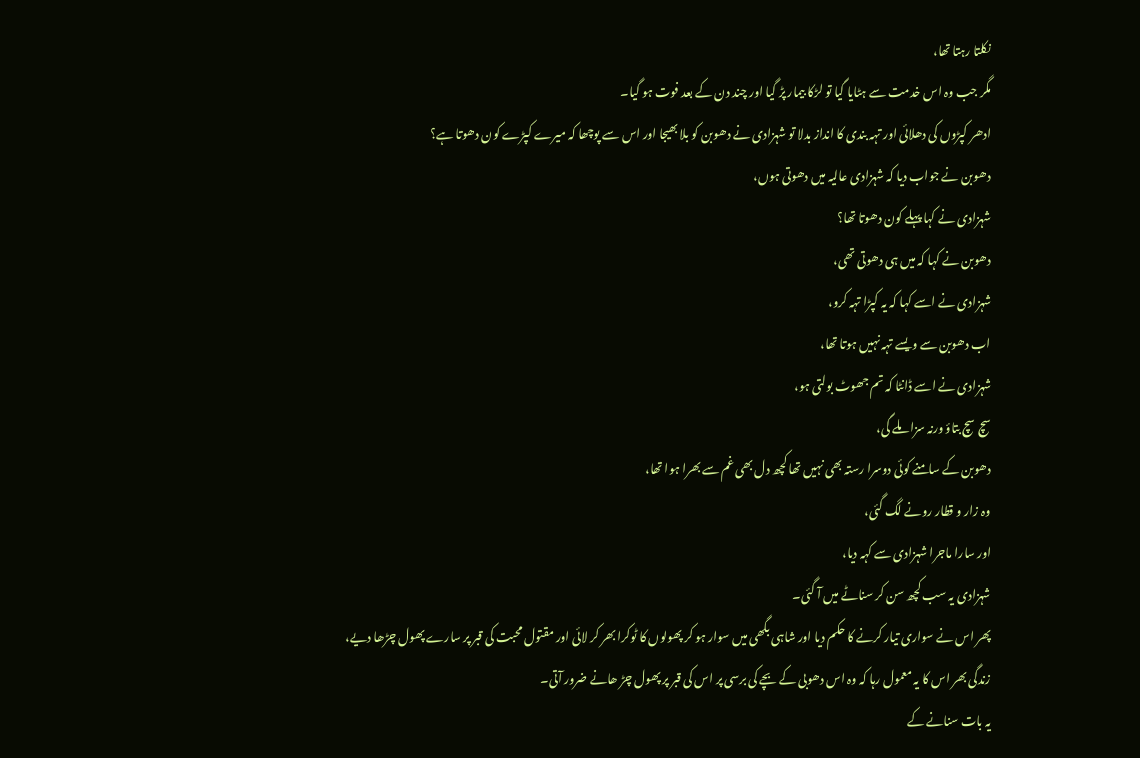نکلتا رہتا تھا،
مگر جب وہ اس خدمت سے ہٹایا گیا تو لڑکا بیمار پڑ گیا اور چند دن کے بعد فوت ہو گیا۔
ادھر کپڑوں کی دھلائی اور تہہ بندی کا انداز بدلا تو شہزادی نے دھوبن کو بلا بھیجا اور اس سے پوچھا کہ میرے کپڑے کون دھوتا ہے؟
دھوبن نے جواب دیا کہ شہزادی عالیہ میں دھوتی ہوں،
شہزادی نے کہا پہلے کون دھوتا تھا؟
دھوبن نے کہا کہ میں ہی دھوتی تھی،
شہزادی نے اسے کہا کہ یہ کپڑا تہہ کرو،
اب دھوبن سے ویسے تہہ نہیں ہوتا تھا،
شہزادی نے اسے ڈانٹا کہ تم جھوٹ بولتی ہو،
سچ سچ بتاؤ ورنہ سزا ملے گی،
دھوبن کے سامنے کوئی دوسرا رستہ بھی نہیں تھا کچھ دل بھی غم سے بھرا ہوا تھا،
وہ زار و قطار رونے لگ گئی،
اور سارا ماجرا شہزادی سے کہہ دیا،
شہزادی یہ سب کچھ سن کر سناٹے میں آ گئی۔
پھر اس نے سواری تیار کرنے کا حکم دیا اور شاہی بگھی میں سوار ہو کر پھولوں کا ٹوکرا بھر کر لائی اور مقتول محبت کی قبر پر سارے پھول چڑھا دیے، زندگی بھر اس کا یہ معمول رہا کہ وہ اس دھوبی کے بچے کی برسی پر اس کی قبر پر پھول چڑ ھانے ضرور آتی۔
یہ بات سنانے کے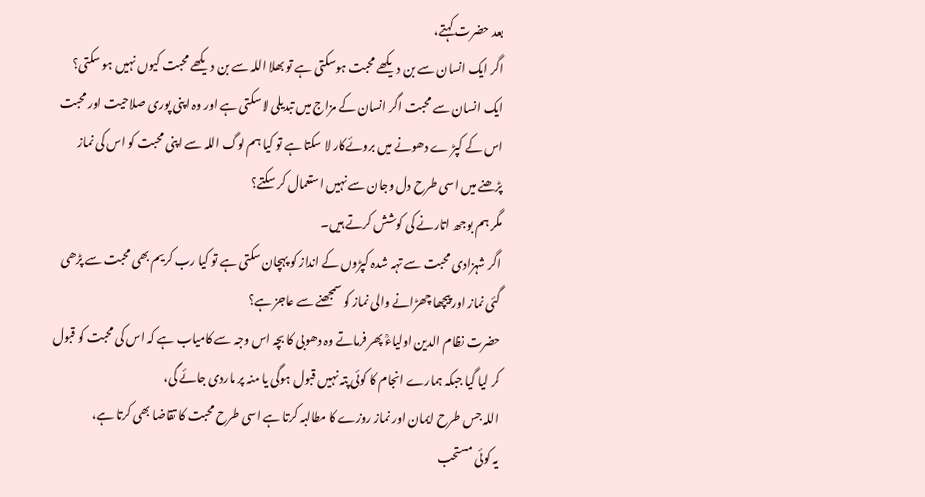بعد حضرت کہتے،
اگر ایک انسان سے بن دیکھے محبت ہوسکتی ہے تو بھلا اللہ سے بن دیکھے محبت کیوں نہیں ہو سکتی؟
ایک انسان سے محبت اگر انسان کے مزاج میں تبدیلی لا سکتی ہے اور وہ اپنی پوری صلاحیت اور محبت اس کے کپڑ ے دھونے میں بروئےکار لا سکتا ہے تو کیا ہم لوگ اللہ سے اپنی محبت کو اس کی نماز پڑھنے میں اسی طرح دل وجان سے نہیں استعمال کر سکتے؟
مگر ہم بوجھ اتارنے کی کوشش کرتے ہیں۔
اگر شہزادی محبت سے تہہ شدہ کپڑوں کے انداز کو پہچان سکتی ہے تو کیا رب کریم بھی محبت سے پڑھی گئی نماز اور پیچھا چھڑانے والی نماز کو سمجھنے سے عاجز ہے؟
حضرت نظام الدین اولیاءؒ پھر فرماتے وہ دھوبی کا بچہ اس وجہ سے کامیاب ہے کہ اس کی محبت کو قبول کر لیا گیا جبکہ ہمارے انجام کا کوئی پتہ نہیں قبول ہوگی یا منہ پر ماردی جائے گی،
اللہ جس طرح ایمان اور نماز روزے کا مطالبہ کرتا ہے اسی طرح محبت کا تقاضا بھی کرتا ہے،
یہ کوئی مستحب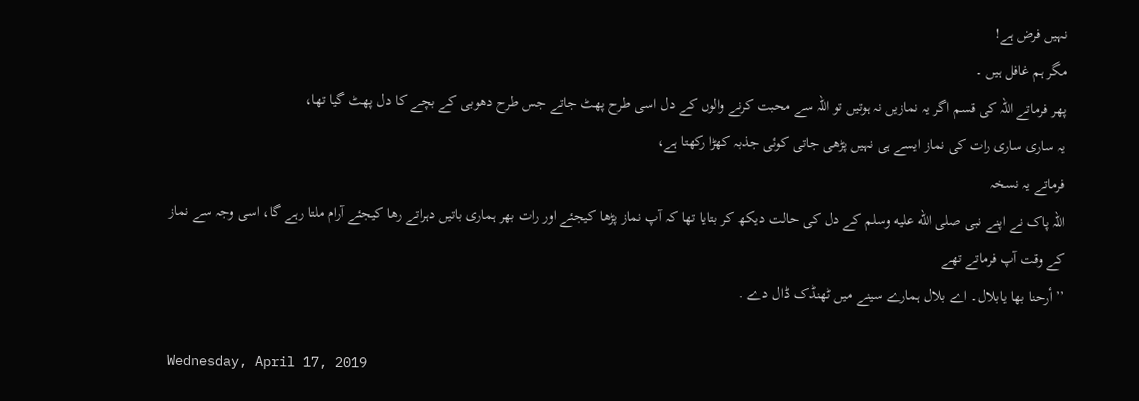نہیں فرض ہے!
مگر ہم غافل ہیں ۔
پھر فرماتے اللہ کی قسم اگر یہ نمازیں نہ ہوتیں تو اللہ سے محبت کرنے والوں کے دل اسی طرح پھٹ جاتے جس طرح دھوبی کے بچے کا دل پھٹ گیا تھا،
یہ ساری ساری رات کی نماز ایسے ہی نہیں پڑھی جاتی کوئی جذبہ کھڑا رکھتا ہے،
فرماتے یہ نسخہ
اللہ پاک نے اپنے نبی صلى الله عليه وسلم کے دل کی حالت دیکھ کر بتایا تھا کہ آپ نماز پڑھا کیجئے اور رات بھر ہماری باتیں دہراتے رھا کیجئے آرام ملتا رہے گا، اسی وجہ سے نماز کے وقت آپ فرماتے تھے
’’أرحنا بها يابلال۔ اے بلال ہمارے سینے میں ٹھنڈک ڈال دے .

Wednesday, April 17, 2019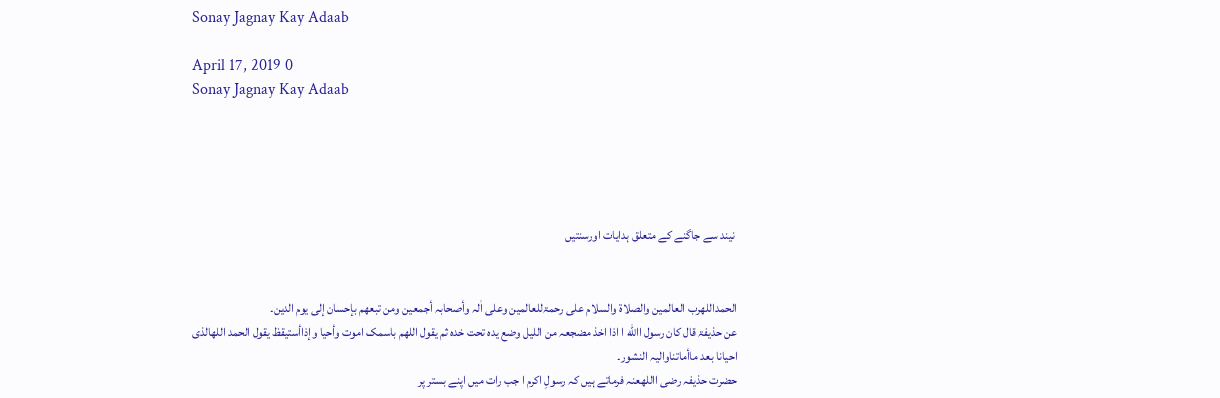Sonay Jagnay Kay Adaab

April 17, 2019 0
Sonay Jagnay Kay Adaab





 نیند سے جاگنے کے متعلق ہدایات اورسنتیں


الحمداللهرب العالمین والصلاۃ والسلام علی رحمۃللعالمین وعلی اٰلہ وأصحابہ أجمعین ومن تبعھم بإحسان إلی یوم الدین۔
عن حذیفۃ قال کان رسول االله ا اذا اخذ مضجعہ من اللیل وضع یدہ تحت خدہ ثم یقول اللھم باسمک اموت وأحیا وإذاأستیقظ یقول الحمد اللهالذی احیانا بعد ماأماتناوالیہ النشور۔
حضرت حذیفہ رضی االلهعنہ فرماتے ہیں کہ رسولِ اکرم ا جب رات میں اپنے بستر پر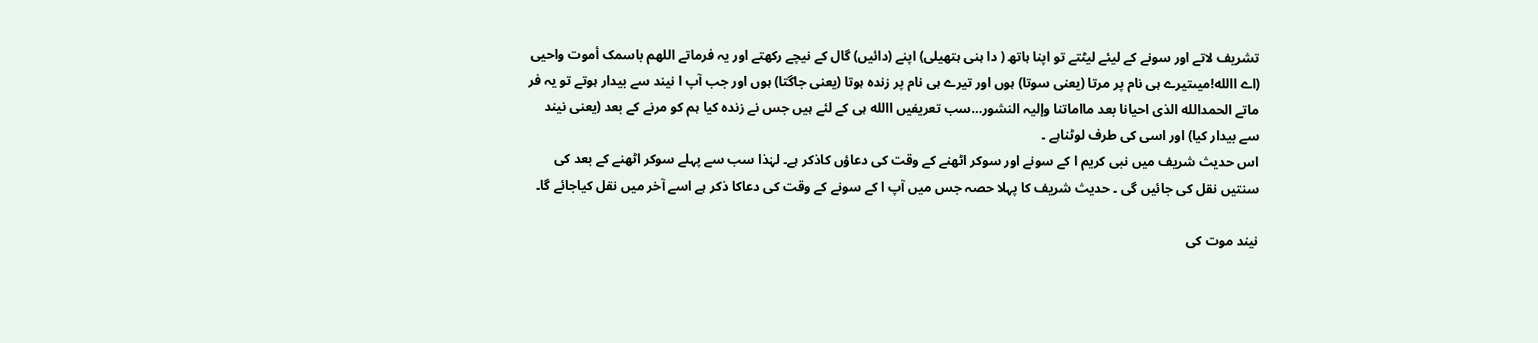تشریف لاتے اور سونے کے لیئے لیٹتے تو اپنا ہاتھ ( دا ہنی ہتھیلی) اپنے (دائیں) گال کے نیچے رکھتے اور یہ فرماتے اللھم باسمک أموت واحیی (اے االله!میںتیرے ہی نام پر مرتا (یعنی سوتا) ہوں اور تیرے ہی نام پر زندہ ہوتا (یعنی جاگتا) ہوں اور جب آپ ا نیند سے بیدار ہوتے تو یہ فر ماتے الحمدالله الذی احیانا بعد مااماتنا وإلیہ النشور…سب تعریفیں االله ہی کے لئے ہیں جس نے زندہ کیا ہم کو مرنے کے بعد (یعنی نیند سے بیدار کیا) اور اسی کی طرف لوٹناہے ۔
اس حدیث شریف میں نبی کریم ا کے سونے اور سوکر اٹھنے کے وقت کی دعاؤں کاذکر ہے۔ لہٰذا سب سے پہلے سوکر اٹھنے کے بعد کی سنتیں نقل کی جائیں گی ۔ حدیث شریف کا پہلا حصہ جس میں آپ ا کے سونے کے وقت کی دعاکا ذکر ہے اسے آخر میں نقل کیاجائے گا۔

نیند موت کی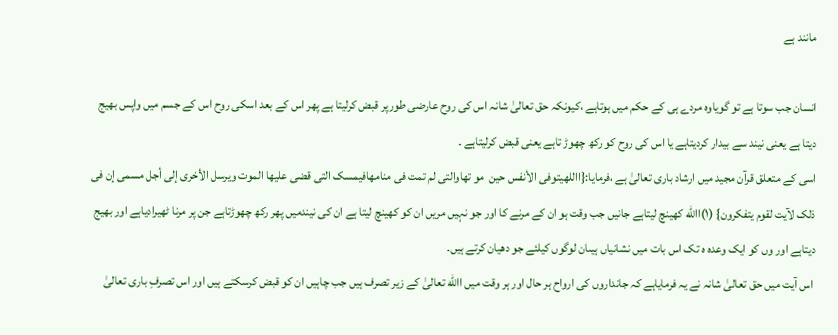مانند ہے

انسان جب سوتا ہے تو گویاوہ مردے ہی کے حکم میں ہوتاہے ،کیونکہ حق تعالیٰ شانہ اس کی روح عارضی طورپر قبض کرلیتا ہے پھر اس کے بعد اسکی روح اس کے جسم میں واپس بھیج دیتا ہے یعنی نیند سے بیدار کردیتاہے یا اس کی روح کو رکھ چھوڑ تاہے یعنی قبض کرلیتاہے ۔
اسی کے متعلق قرآن مجید میں ارشاد باری تعالیٰ ہے ،فرمایا:{االلهیتوفی الأنفس حین  مو تھاوالتی لم تمت فی منامھافیمسک التی قضی علیھا الموت ویرسل الأخری إلی أجل مسمی إن فی ذلک لآیت لقوم یتفکرون} (۱)االله کھینچ لیتاہے جانیں جب وقت ہو ان کے مرنے کا اور جو نہیں مریں ان کو کھینچ لیتا ہے ان کی نیندمیں پھر رکھ چھوڑتاہے جن پر مرنا ٹھیرادیاہے اور بھیج دیتاہے اور وں کو ایک وعدہ ہ تک اس بات میں نشانیاں ہیںان لوگوں کیلئے جو دھیان کرتے ہیں۔
 اس آیت میں حق تعالیٰ شانہ نے یہ فرمایاہے کہ جانداروں کی ارواح ہر حال اور ہر وقت میں االله تعالیٰ کے زیر تصرف ہیں جب چاہیں ان کو قبض کرسکتے ہیں اور اس تصرفِ باری تعالیٰ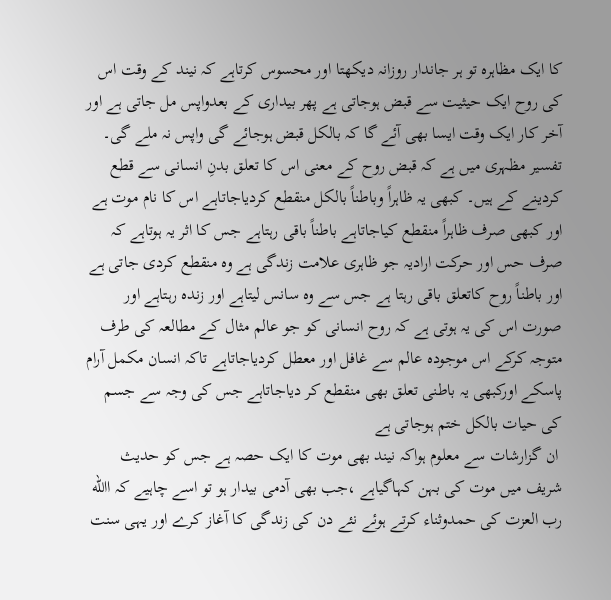کا ایک مظاہرہ تو ہر جاندار روزانہ دیکھتا اور محسوس کرتاہے کہ نیند کے وقت اس کی روح ایک حیثیت سے قبض ہوجاتی ہے پھر بیداری کے بعدواپس مل جاتی ہے اور آخر کار ایک وقت ایسا بھی آئے گا کہ بالکل قبض ہوجائے گی واپس نہ ملے گی۔
تفسیر مظہری میں ہے کہ قبض روح کے معنی اس کا تعلق بدنِ انسانی سے قطع کردینے کے ہیں۔ کبھی یہ ظاہراً وباطناً بالکل منقطع کردیاجاتاہے اس کا نام موت ہے اور کبھی صرف ظاہراً منقطع کیاجاتاہے باطناً باقی رہتاہے جس کا اثر یہ ہوتاہے کہ صرف حس اور حرکت ارادیہ جو ظاہری علامت زندگی ہے وہ منقطع کردی جاتی ہے اور باطناً روح کاتعلق باقی رہتا ہے جس سے وہ سانس لیتاہے اور زندہ رہتاہے اور صورت اس کی یہ ہوتی ہے کہ روح انسانی کو جو عالم مثال کے مطالعہ کی طرف متوجہ کرکے اس موجودہ عالم سے غافل اور معطل کردیاجاتاہے تاکہ انسان مکمل آرام پاسکے اورکبھی یہ باطنی تعلق بھی منقطع کر دیاجاتاہے جس کی وجہ سے جسم کی حیات بالکل ختم ہوجاتی ہے
 ان گزارشات سے معلوم ہواکہ نیند بھی موت کا ایک حصہ ہے جس کو حدیث شریف میں موت کی بہن کہاگیاہے ،جب بھی آدمی بیدار ہو تو اسے چاہیے کہ االله رب العزت کی حمدوثناء کرتے ہوئے نئے دن کی زندگی کا آغاز کرے اور یہی سنت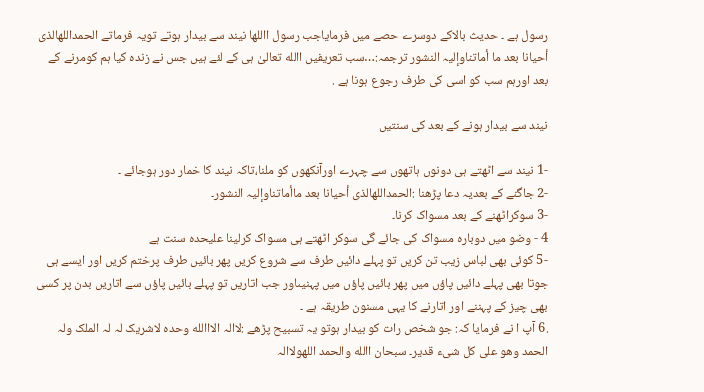رسول ہے ۔ حدیث بالاکے دوسرے حصے میں فرمایاجب رسول االلها نیند سے بیدار ہوتے تویہ فرماتے الحمداللهالذی أحیانا بعد ما أماتناوإلیہ النشور ترجمہ:…سب تعریفیں االله تعالیٰ ہی کے لئے ہیں جس نے زندہ کیا ہم کومرنے کے بعد اورہم سب کو اسی کی طرف رجوع ہونا ہے .

نیند سے بیدار ہونے کے بعد کی سنتیں

-1 نیند سے اٹھتے ہی دونوں ہاتھوں سے چہرے اورآنکھوں کو ملنا،تاکہ نیند کا خمار دور ہوجائے ۔
-2 جاگنے کے بعدیہ دعا پڑھنا :الحمداللهالذی أحیانا بعد ماأماتناوإلیہ النشور۔
-3 سوکراٹھنے کے بعد مسواک کرنا۔
4 - وضو میں دوبارہ مسواک کی جائے گی سوکر اٹھتے ہی مسواک کرلینا علیحدہ سنت ہے
-5 کوئی بھی لباس زیب تن کریں تو پہلے دائیں طرف سے شروع کریں پھر بائیں طرف پرختم کریں اور ایسے ہی جوتا بھی پہلے دائیں پاؤں میں پھر بائیں پاؤں میں پہنیںاور جب اتاریں تو پہلے بائیں پاؤں سے اتاریں بدن پر کسی بھی چیز کے پہننے اور اتارنے کا یہی مسنون طریقہ ہے ۔
.6 آپ ا نے فرمایا کہ: جو شخص رات کو بیدار ہوتو یہ تسبیح پڑھے :لاالہ الااالله وحدہ لاشریک لہ لہ الملک ولہ الحمد وھو علی کل شیء قدیر۔ سبحان االله والحمد اللهولاالہ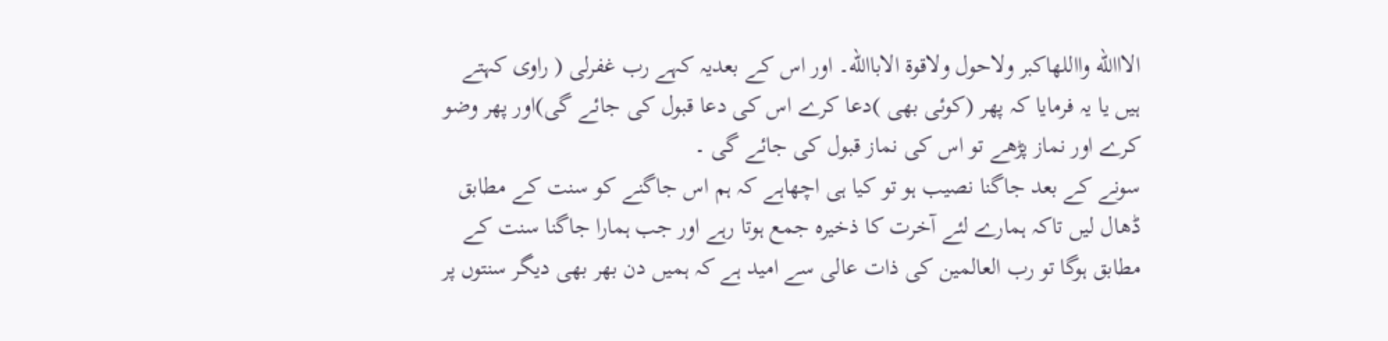الااالله وااللهاکبر ولاحول ولاقوۃ الاباالله۔ اور اس کے بعدیہ کہے رب غفرلی ( راوی کہتے ہیں یا یہ فرمایا کہ پھر (کوئی بھی )دعا کرے اس کی دعا قبول کی جائے گی)اور پھر وضو کرے اور نماز پڑھے تو اس کی نماز قبول کی جائے گی ۔
سونے کے بعد جاگنا نصیب ہو تو کیا ہی اچھاہے کہ ہم اس جاگنے کو سنت کے مطابق ڈھال لیں تاکہ ہمارے لئے آخرت کا ذخیرہ جمع ہوتا رہے اور جب ہمارا جاگنا سنت کے مطابق ہوگا تو رب العالمین کی ذات عالی سے امید ہے کہ ہمیں دن بھر بھی دیگر سنتوں پر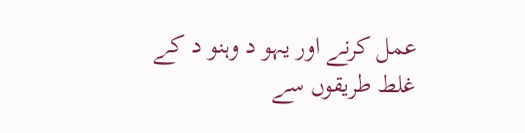عمل کرنے اور یہو د وہنو د کے غلط طریقوں سے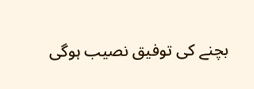بچنے کی توفیق نصیب ہوگی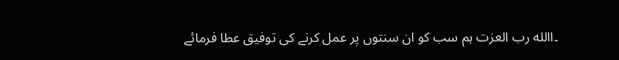۔االله رب العزت ہم سب کو ان سنتوں پر عمل کرنے کی توفیق عطا فرمائے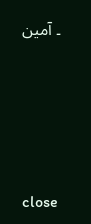۔ آمین




close